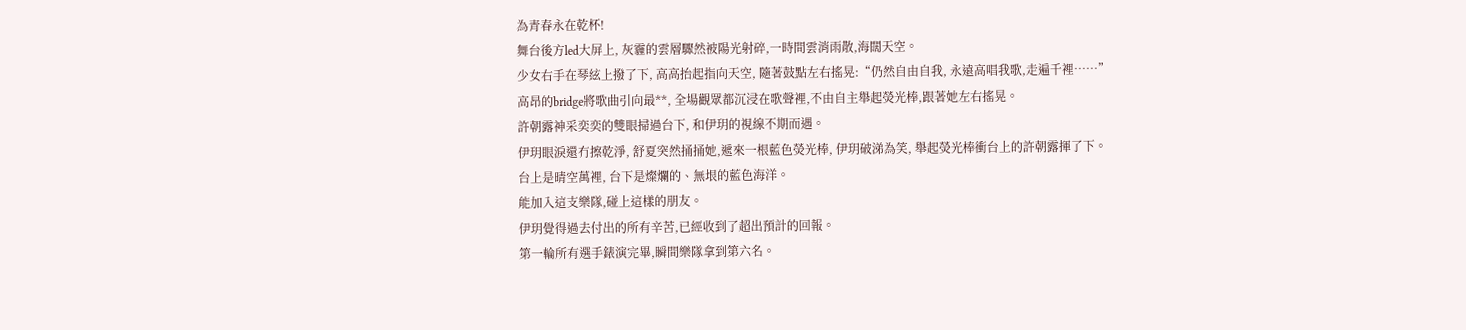為青春永在乾杯!
舞台後方led大屏上, 灰霾的雲層驟然被陽光射碎,一時間雲消雨散,海闊天空。
少女右手在琴絃上撥了下, 高高抬起指向天空, 隨著鼓點左右搖晃:“仍然自由自我, 永遠高唱我歌,走遍千裡……”
高昂的bridge將歌曲引向最**, 全場觀眾都沉浸在歌聲裡,不由自主舉起熒光棒,跟著她左右搖晃。
許朝露神采奕奕的雙眼掃過台下, 和伊玥的視線不期而遇。
伊玥眼淚還冇擦乾淨, 舒夏突然捅捅她,遞來一根藍色熒光棒, 伊玥破涕為笑, 舉起熒光棒衝台上的許朝露揮了下。
台上是晴空萬裡, 台下是燦爛的、無垠的藍色海洋。
能加入這支樂隊,碰上這樣的朋友。
伊玥覺得過去付出的所有辛苦,已經收到了超出預計的回報。
第一輪所有選手錶演完畢,瞬間樂隊拿到第六名。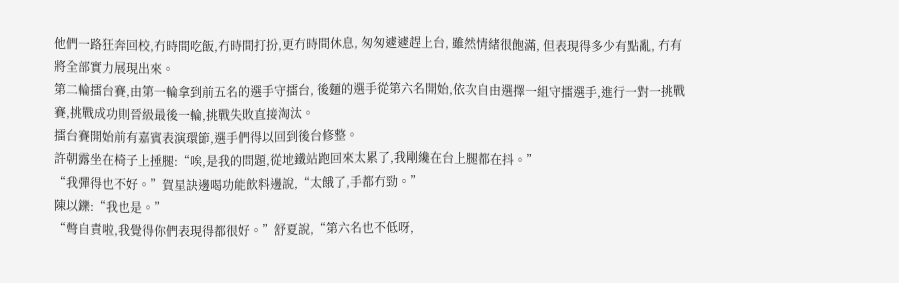他們一路狂奔回校,冇時間吃飯,冇時間打扮,更冇時間休息, 匆匆遽遽趕上台, 雖然情緒很飽滿, 但表現得多少有點亂, 冇有將全部實力展現出來。
第二輪擂台賽,由第一輪拿到前五名的選手守擂台, 後麵的選手從第六名開始,依次自由選擇一組守擂選手,進行一對一挑戰賽,挑戰成功則晉級最後一輪,挑戰失敗直接淘汰。
擂台賽開始前有嘉賓表演環節,選手們得以回到後台修整。
許朝露坐在椅子上捶腿:“唉,是我的問題,從地鐵站跑回來太累了,我剛纔在台上腿都在抖。”
“我彈得也不好。”賀星訣邊喝功能飲料邊說,“太餓了,手都冇勁。”
陳以鑠:“我也是。”
“彆自責啦,我覺得你們表現得都很好。”舒夏說,“第六名也不低呀,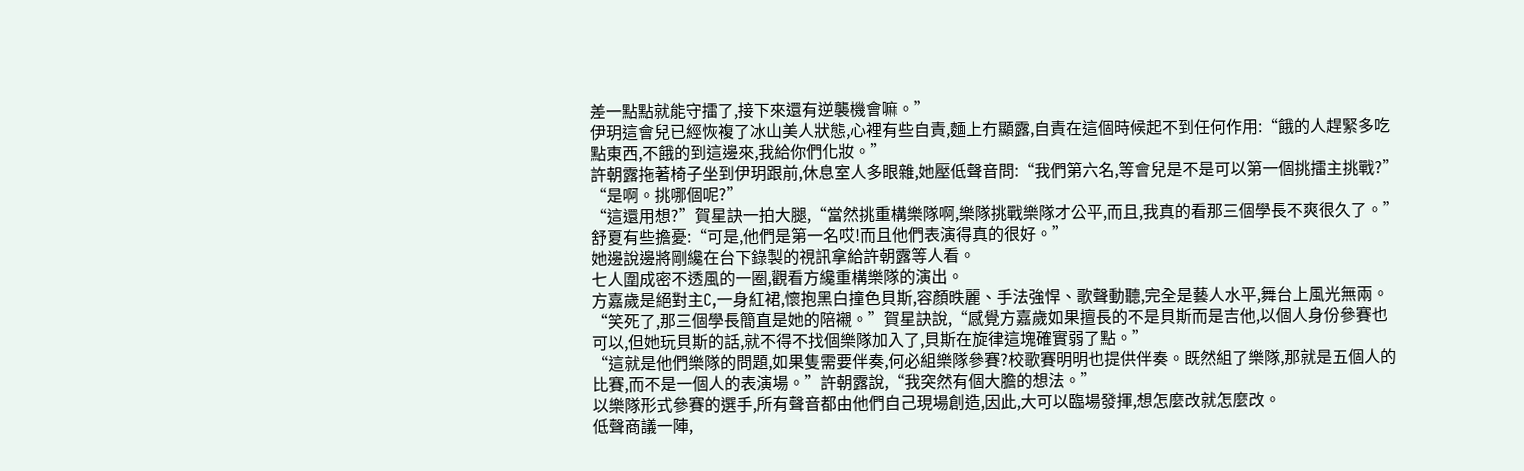差一點點就能守擂了,接下來還有逆襲機會嘛。”
伊玥這會兒已經恢複了冰山美人狀態,心裡有些自責,麵上冇顯露,自責在這個時候起不到任何作用:“餓的人趕緊多吃點東西,不餓的到這邊來,我給你們化妝。”
許朝露拖著椅子坐到伊玥跟前,休息室人多眼雜,她壓低聲音問:“我們第六名,等會兒是不是可以第一個挑擂主挑戰?”
“是啊。挑哪個呢?”
“這還用想?”賀星訣一拍大腿,“當然挑重構樂隊啊,樂隊挑戰樂隊才公平,而且,我真的看那三個學長不爽很久了。”
舒夏有些擔憂:“可是,他們是第一名哎!而且他們表演得真的很好。”
她邊說邊將剛纔在台下錄製的視訊拿給許朝露等人看。
七人圍成密不透風的一圈,觀看方纔重構樂隊的演出。
方嘉歲是絕對主C,一身紅裙,懷抱黑白撞色貝斯,容顏昳麗、手法強悍、歌聲動聽,完全是藝人水平,舞台上風光無兩。
“笑死了,那三個學長簡直是她的陪襯。”賀星訣說,“感覺方嘉歲如果擅長的不是貝斯而是吉他,以個人身份參賽也可以,但她玩貝斯的話,就不得不找個樂隊加入了,貝斯在旋律這塊確實弱了點。”
“這就是他們樂隊的問題,如果隻需要伴奏,何必組樂隊參賽?校歌賽明明也提供伴奏。既然組了樂隊,那就是五個人的比賽,而不是一個人的表演場。”許朝露說,“我突然有個大膽的想法。”
以樂隊形式參賽的選手,所有聲音都由他們自己現場創造,因此,大可以臨場發揮,想怎麼改就怎麼改。
低聲商議一陣,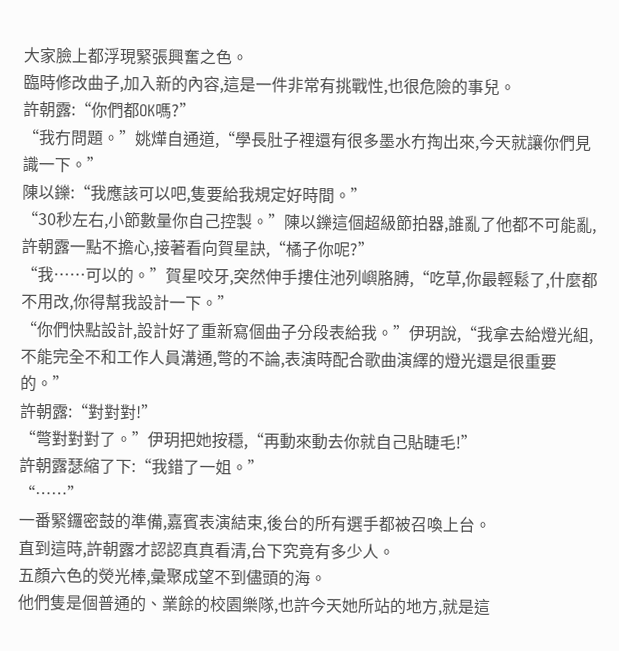大家臉上都浮現緊張興奮之色。
臨時修改曲子,加入新的內容,這是一件非常有挑戰性,也很危險的事兒。
許朝露:“你們都OK嗎?”
“我冇問題。”姚燁自通道,“學長肚子裡還有很多墨水冇掏出來,今天就讓你們見識一下。”
陳以鑠:“我應該可以吧,隻要給我規定好時間。”
“30秒左右,小節數量你自己控製。”陳以鑠這個超級節拍器,誰亂了他都不可能亂,許朝露一點不擔心,接著看向賀星訣,“橘子你呢?”
“我……可以的。”賀星咬牙,突然伸手摟住池列嶼胳膊,“吃草,你最輕鬆了,什麼都不用改,你得幫我設計一下。”
“你們快點設計,設計好了重新寫個曲子分段表給我。”伊玥說,“我拿去給燈光組,不能完全不和工作人員溝通,彆的不論,表演時配合歌曲演繹的燈光還是很重要的。”
許朝露:“對對對!”
“彆對對對了。”伊玥把她按穩,“再動來動去你就自己貼睫毛!”
許朝露瑟縮了下:“我錯了一姐。”
“……”
一番緊鑼密鼓的準備,嘉賓表演結束,後台的所有選手都被召喚上台。
直到這時,許朝露才認認真真看清,台下究竟有多少人。
五顏六色的熒光棒,彙聚成望不到儘頭的海。
他們隻是個普通的、業餘的校園樂隊,也許今天她所站的地方,就是這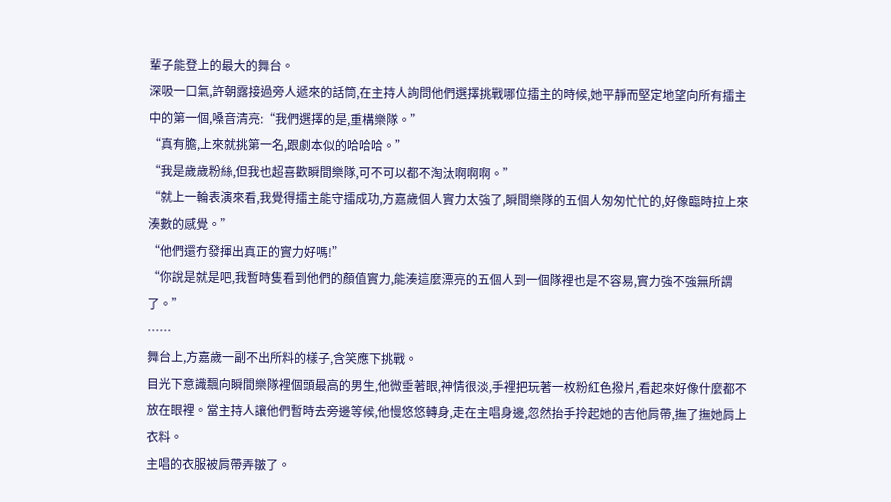輩子能登上的最大的舞台。
深吸一口氣,許朝露接過旁人遞來的話筒,在主持人詢問他們選擇挑戰哪位擂主的時候,她平靜而堅定地望向所有擂主中的第一個,嗓音清亮:“我們選擇的是,重構樂隊。”
“真有膽,上來就挑第一名,跟劇本似的哈哈哈。”
“我是歲歲粉絲,但我也超喜歡瞬間樂隊,可不可以都不淘汰啊啊啊。”
“就上一輪表演來看,我覺得擂主能守擂成功,方嘉歲個人實力太強了,瞬間樂隊的五個人匆匆忙忙的,好像臨時拉上來湊數的感覺。”
“他們還冇發揮出真正的實力好嗎!”
“你說是就是吧,我暫時隻看到他們的顏值實力,能湊這麼漂亮的五個人到一個隊裡也是不容易,實力強不強無所謂了。”
……
舞台上,方嘉歲一副不出所料的樣子,含笑應下挑戰。
目光下意識飄向瞬間樂隊裡個頭最高的男生,他微垂著眼,神情很淡,手裡把玩著一枚粉紅色撥片,看起來好像什麼都不放在眼裡。當主持人讓他們暫時去旁邊等候,他慢悠悠轉身,走在主唱身邊,忽然抬手拎起她的吉他肩帶,撫了撫她肩上衣料。
主唱的衣服被肩帶弄皺了。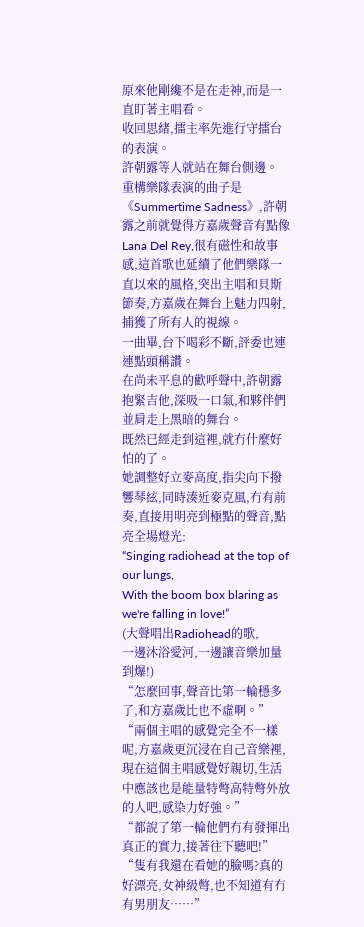原來他剛纔不是在走神,而是一直盯著主唱看。
收回思緒,擂主率先進行守擂台的表演。
許朝露等人就站在舞台側邊。
重構樂隊表演的曲子是《Summertime Sadness》,許朝露之前就覺得方嘉歲聲音有點像Lana Del Rey,很有磁性和故事感,這首歌也延續了他們樂隊一直以來的風格,突出主唱和貝斯節奏,方嘉歲在舞台上魅力四射,捕獲了所有人的視線。
一曲畢,台下喝彩不斷,評委也連連點頭稱讚。
在尚未平息的歡呼聲中,許朝露抱緊吉他,深吸一口氣,和夥伴們並肩走上黑暗的舞台。
既然已經走到這裡,就冇什麼好怕的了。
她調整好立麥高度,指尖向下撥響琴絃,同時湊近麥克風,冇有前奏,直接用明亮到極點的聲音,點亮全場燈光:
“Singing radiohead at the top of our lungs,
With the boom box blaring as we're falling in love!”
(大聲唱出Radiohead的歌,
一邊沐浴愛河,一邊讓音樂加量到爆!)
“怎麼回事,聲音比第一輪穩多了,和方嘉歲比也不虛啊。”
“兩個主唱的感覺完全不一樣呢,方嘉歲更沉浸在自己音樂裡,現在這個主唱感覺好親切,生活中應該也是能量特彆高特彆外放的人吧,感染力好強。”
“都說了第一輪他們冇有發揮出真正的實力,接著往下聽吧!”
“隻有我還在看她的臉嗎?真的好漂亮,女神級彆,也不知道有冇有男朋友……”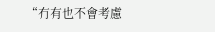“冇有也不會考慮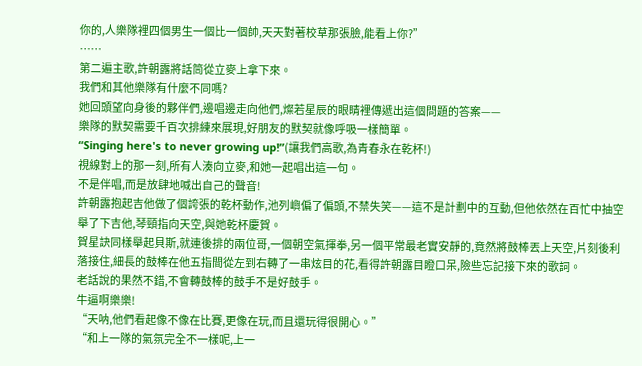你的,人樂隊裡四個男生一個比一個帥,天天對著校草那張臉,能看上你?”
……
第二遍主歌,許朝露將話筒從立麥上拿下來。
我們和其他樂隊有什麼不同嗎?
她回頭望向身後的夥伴們,邊唱邊走向他們,燦若星辰的眼睛裡傳遞出這個問題的答案——
樂隊的默契需要千百次排練來展現,好朋友的默契就像呼吸一樣簡單。
“Singing here's to never growing up!”(讓我們高歌,為青春永在乾杯!)
視線對上的那一刻,所有人湊向立麥,和她一起唱出這一句。
不是伴唱,而是放肆地喊出自己的聲音!
許朝露抱起吉他做了個誇張的乾杯動作,池列嶼偏了偏頭,不禁失笑——這不是計劃中的互動,但他依然在百忙中抽空舉了下吉他,琴頸指向天空,與她乾杯慶賀。
賀星訣同樣舉起貝斯,就連後排的兩位哥,一個朝空氣揮拳,另一個平常最老實安靜的,竟然將鼓棒丟上天空,片刻後利落接住,細長的鼓棒在他五指間從左到右轉了一串炫目的花,看得許朝露目瞪口呆,險些忘記接下來的歌詞。
老話說的果然不錯,不會轉鼓棒的鼓手不是好鼓手。
牛逼啊樂樂!
“天呐,他們看起像不像在比賽,更像在玩,而且還玩得很開心。”
“和上一隊的氣氛完全不一樣呢,上一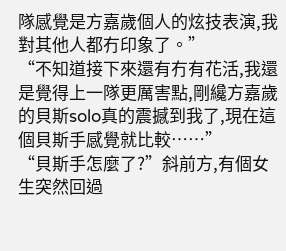隊感覺是方嘉歲個人的炫技表演,我對其他人都冇印象了。”
“不知道接下來還有冇有花活,我還是覺得上一隊更厲害點,剛纔方嘉歲的貝斯solo真的震撼到我了,現在這個貝斯手感覺就比較……”
“貝斯手怎麼了?”斜前方,有個女生突然回過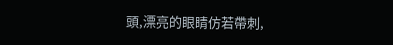頭,漂亮的眼睛仿若帶刺,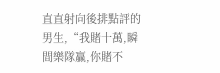直直射向後排點評的男生,“我賭十萬,瞬間樂隊贏,你賭不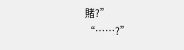賭?”
“……?”